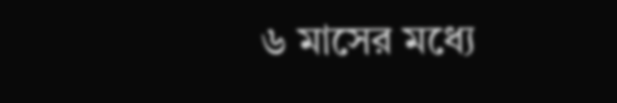৬ মাসের মধ্যে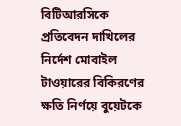বিটিআরসিকে প্রতিবেদন দাখিলের নির্দেশ মোবাইল টাওয়ারের বিকিরণের ক্ষতি নির্ণয়ে বুয়েটকে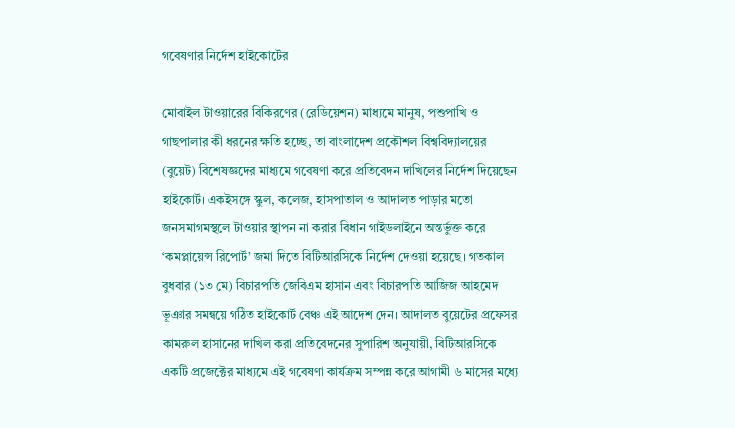গবেষণার নির্দেশ হাইকোর্টের

মোবাইল টাওয়ারের বিকিরণের (রেডিয়েশন) মাধ্যমে মানুষ, পশুপাখি ও গাছপালার কী ধরনের ক্ষতি হচ্ছে, তা বাংলাদেশ প্রকৌশল বিশ্ববিদ্যালয়ের (বুয়েট) বিশেষজ্ঞদের মাধ্যমে গবেষণা করে প্রতিবেদন দাখিলের নির্দেশ দিয়েছেন হাইকোর্ট। একইসঙ্গে স্কুল, কলেজ, হাসপাতাল ও আদালত পাড়ার মতো জনসমাগমস্থলে টাওয়ার স্থাপন না করার বিধান গাইডলাইনে অন্তর্ভুক্ত করে ‘কমপ্লায়েন্স রিপোর্ট’ জমা দিতে বিটিআরসিকে নির্দেশ দেওয়া হয়েছে। গতকাল বুধবার (১৩ মে) বিচারপতি জেবিএম হাসান এবং বিচারপতি আজিজ আহমেদ ভূঞার সমন্বয়ে গঠিত হাইকোর্ট বেঞ্চ এই আদেশ দেন। আদালত বুয়েটের প্রফেসর কামরুল হাসানের দাখিল করা প্রতিবেদনের সুপারিশ অনুযায়ী, বিটিআরসিকে একটি প্রজেক্টের মাধ্যমে এই গবেষণা কার্যক্রম সম্পন্ন করে আগামী ৬ মাসের মধ্যে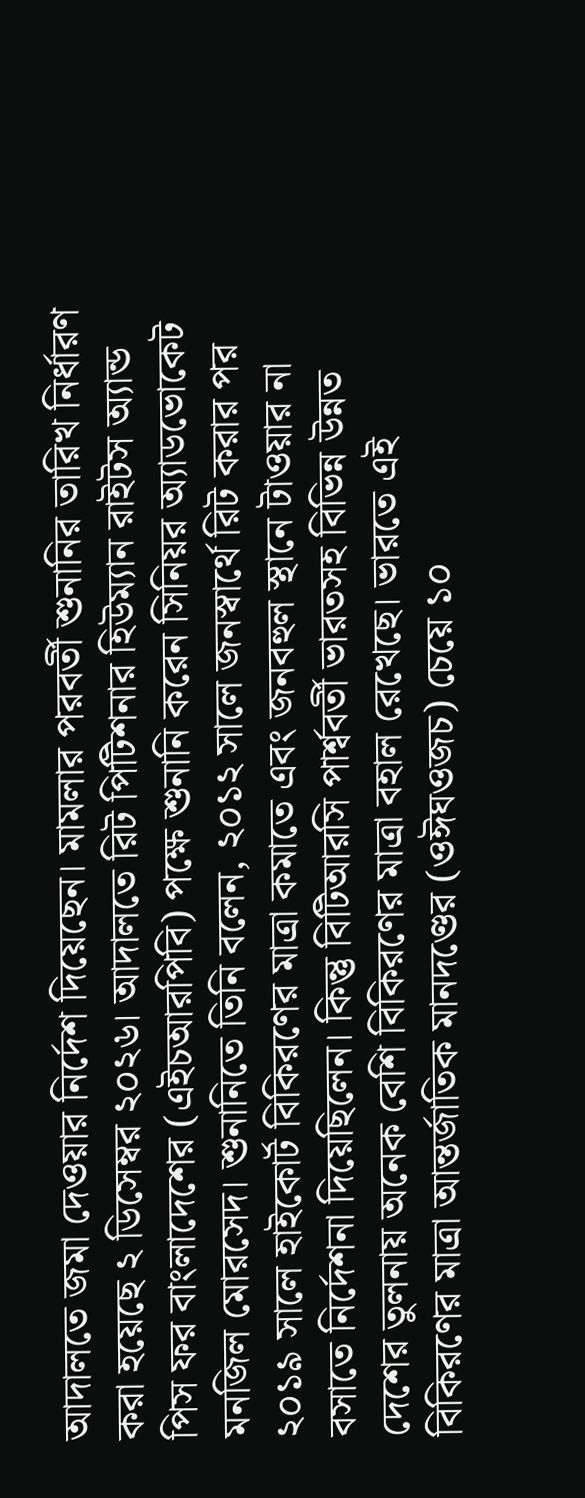আদালতে জমা দেওয়ার নির্দেশ দিয়েছেন। মামলার পরবর্তী শুনানির তারিখ নির্ধারণ করা হয়েছে ২ ডিসেম্বর ২০২৬। আদালতে রিট পিটিশনার হিউম্যান রাইটস অ্যান্ড পিস ফর বাংলাদেশের (এইচআরপিবি) পক্ষে শুনানি করেন সিনিয়র অ্যাডভোকেট মনজিল মোরসেদ। শুনানিতে তিনি বলেন, ২০১২ সালে জনস্বার্থে রিট করার পর ২০১৯ সালে হাইকোর্ট বিকিরণের মাত্রা কমাতে এবং জনবহুল স্থানে টাওয়ার না বসাতে নির্দেশনা দিয়েছিলেন। কিন্তু বিটিআরসি পার্শ্ববর্তী ভারতসহ বিভিন্ন উন্নত দেশের তুলনায় অনেক বেশি বিকিরণের মাত্রা বহাল রেখেছে। ভারতে এই বিকিরণের মাত্রা আন্তর্জাতিক মানদণ্ডের (ওঈঘওজচ) চেয়ে ১০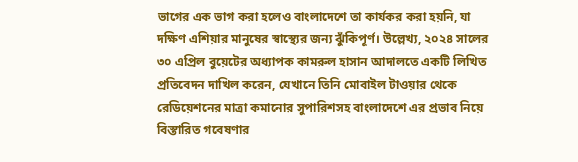ভাগের এক ভাগ করা হলেও বাংলাদেশে তা কার্যকর করা হয়নি, যা দক্ষিণ এশিয়ার মানুষের স্বাস্থ্যের জন্য ঝুঁকিপূর্ণ। উল্লেখ্য, ২০২৪ সালের ৩০ এপ্রিল বুয়েটের অধ্যাপক কামরুল হাসান আদালতে একটি লিখিত প্রতিবেদন দাখিল করেন, যেখানে তিনি মোবাইল টাওয়ার থেকে রেডিয়েশনের মাত্রা কমানোর সুপারিশসহ বাংলাদেশে এর প্রভাব নিয়ে বিস্তারিত গবেষণার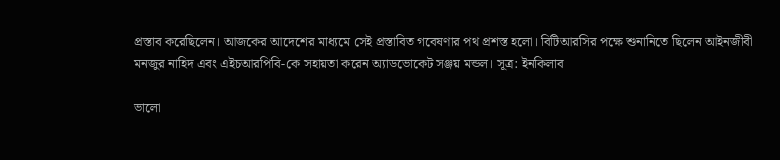প্রস্তাব করেছিলেন। আজকের আদেশের মাধ্যমে সেই প্রস্তাবিত গবেষণার পথ প্রশস্ত হলো। বিটিআরসির পক্ষে শুনানিতে ছিলেন আইনজীবী মনজুর নাহিদ এবং এইচআরপিবি-কে সহায়তা করেন অ্যাডভোকেট সঞ্জয় মন্ডল। সূত্র: ইনকিলাব

ভালো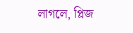লাগলে, প্লিজ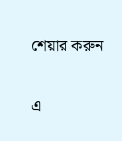শেয়ার করুন

এ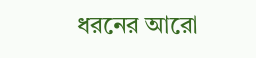ধরনের আরো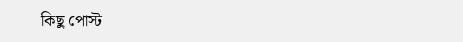কিছু পোস্ট